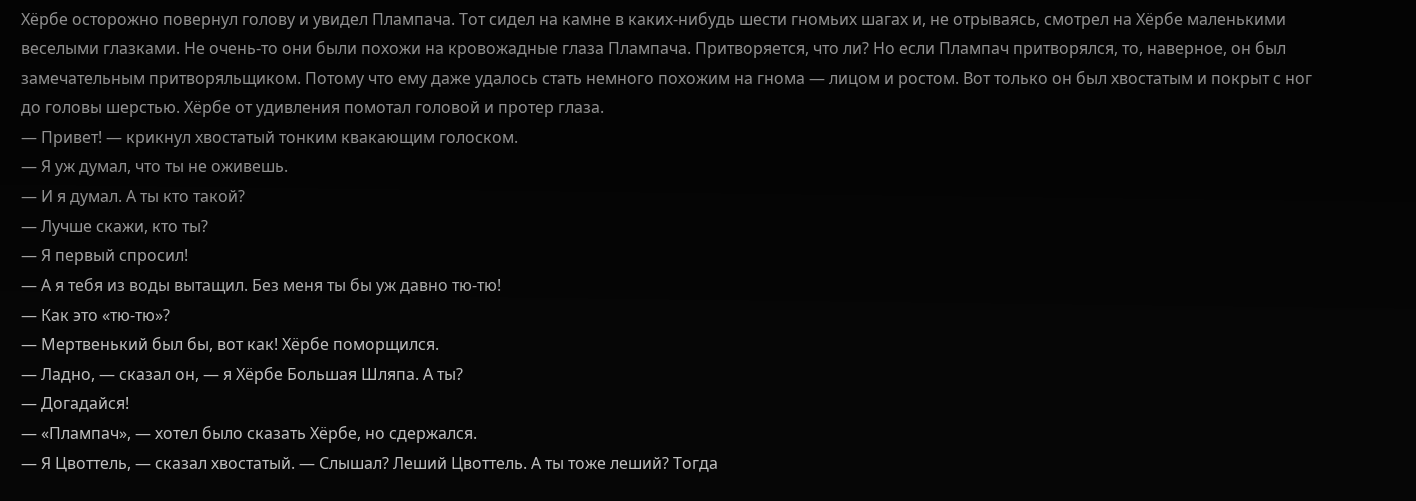Хёрбе осторожно повернул голову и увидел Плампача. Тот сидел на камне в каких-нибудь шести гномьих шагах и, не отрываясь, смотрел на Хёрбе маленькими веселыми глазками. Не очень-то они были похожи на кровожадные глаза Плампача. Притворяется, что ли? Но если Плампач притворялся, то, наверное, он был замечательным притворяльщиком. Потому что ему даже удалось стать немного похожим на гнома — лицом и ростом. Вот только он был хвостатым и покрыт с ног до головы шерстью. Хёрбе от удивления помотал головой и протер глаза.
— Привет! — крикнул хвостатый тонким квакающим голоском.
— Я уж думал, что ты не оживешь.
— И я думал. А ты кто такой?
— Лучше скажи, кто ты?
— Я первый спросил!
— А я тебя из воды вытащил. Без меня ты бы уж давно тю-тю!
— Как это «тю-тю»?
— Мертвенький был бы, вот как! Хёрбе поморщился.
— Ладно, — сказал он, — я Хёрбе Большая Шляпа. А ты?
— Догадайся!
— «Плампач», — хотел было сказать Хёрбе, но сдержался.
— Я Цвоттель, — сказал хвостатый. — Слышал? Леший Цвоттель. А ты тоже леший? Тогда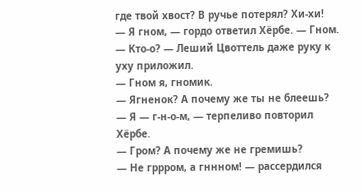где твой хвост? В ручье потерял? Хи-хи!
— Я гном, — гордо ответил Хёрбе. — Гном.
— Кто-о? — Леший Цвоттель даже руку к уху приложил.
— Гном я, гномик.
— Ягненок? А почему же ты не блеешь?
— Я — г-н-о-м, — терпеливо повторил Хёрбе.
— Гром? А почему же не гремишь?
— Не гррром, а гннном! — рассердился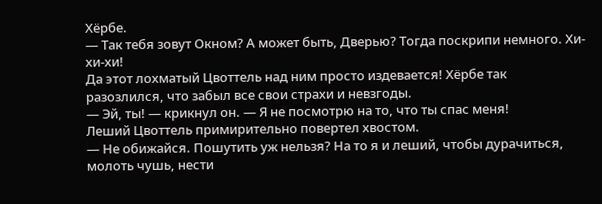Хёрбе.
— Так тебя зовут Окном? А может быть, Дверью? Тогда поскрипи немного. Хи-хи-хи!
Да этот лохматый Цвоттель над ним просто издевается! Хёрбе так разозлился, что забыл все свои страхи и невзгоды.
— Эй, ты! — крикнул он. — Я не посмотрю на то, что ты спас меня!
Леший Цвоттель примирительно повертел хвостом.
— Не обижайся. Пошутить уж нельзя? На то я и леший, чтобы дурачиться, молоть чушь, нести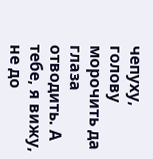чепуху, голову морочить да глаза отводить. А тебе, я вижу, не до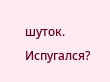шуток. Испугался?